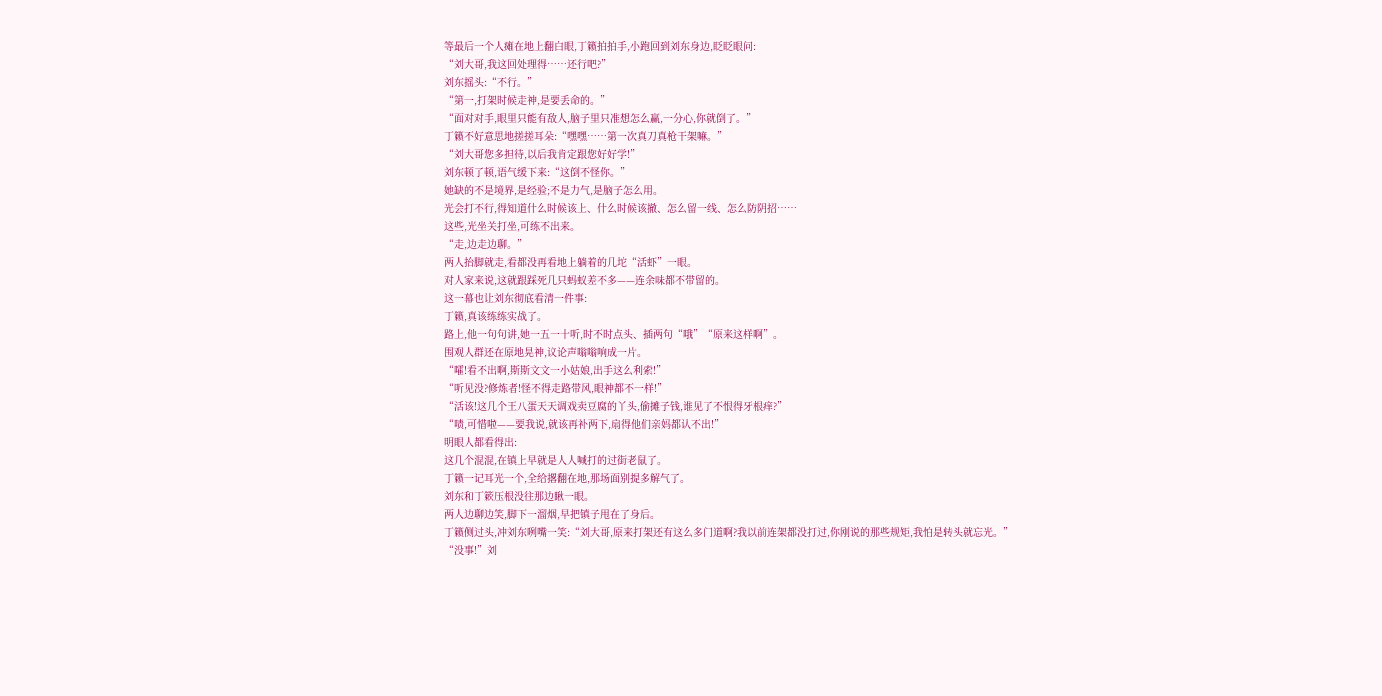等最后一个人瘫在地上翻白眼,丁籁拍拍手,小跑回到刘东身边,眨眨眼问:
“刘大哥,我这回处理得……还行吧?”
刘东摇头:“不行。”
“第一,打架时候走神,是要丢命的。”
“面对对手,眼里只能有敌人,脑子里只准想怎么赢,一分心,你就倒了。”
丁籁不好意思地搓搓耳朵:“嘿嘿……第一次真刀真枪干架嘛。”
“刘大哥您多担待,以后我肯定跟您好好学!”
刘东顿了顿,语气缓下来:“这倒不怪你。”
她缺的不是境界,是经验;不是力气,是脑子怎么用。
光会打不行,得知道什么时候该上、什么时候该撤、怎么留一线、怎么防阴招……
这些,光坐关打坐,可练不出来。
“走,边走边聊。”
两人抬脚就走,看都没再看地上躺着的几坨“活虾”一眼。
对人家来说,这就跟踩死几只蚂蚁差不多——连余味都不带留的。
这一幕也让刘东彻底看清一件事:
丁籁,真该练练实战了。
路上,他一句句讲,她一五一十听,时不时点头、插两句“哦”“原来这样啊”。
围观人群还在原地晃神,议论声嗡嗡响成一片。
“嚯!看不出啊,斯斯文文一小姑娘,出手这么利索!”
“听见没?修炼者!怪不得走路带风,眼神都不一样!”
“活该!这几个王八蛋天天调戏卖豆腐的丫头,偷摊子钱,谁见了不恨得牙根痒?”
“啧,可惜啦——要我说,就该再补两下,扇得他们亲妈都认不出!”
明眼人都看得出:
这几个混混,在镇上早就是人人喊打的过街老鼠了。
丁籁一记耳光一个,全给撂翻在地,那场面别提多解气了。
刘东和丁簌压根没往那边瞅一眼。
两人边聊边笑,脚下一溜烟,早把镇子甩在了身后。
丁籁侧过头,冲刘东咧嘴一笑:“刘大哥,原来打架还有这么多门道啊?我以前连架都没打过,你刚说的那些规矩,我怕是转头就忘光。”
“没事!”刘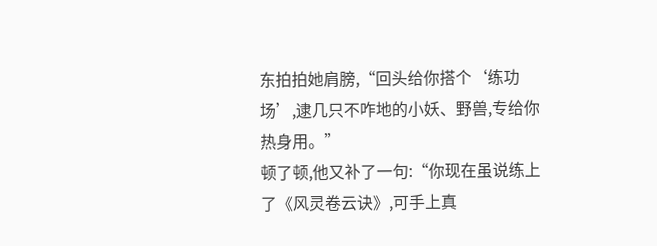东拍拍她肩膀,“回头给你搭个‘练功场’,逮几只不咋地的小妖、野兽,专给你热身用。”
顿了顿,他又补了一句:“你现在虽说练上了《风灵卷云诀》,可手上真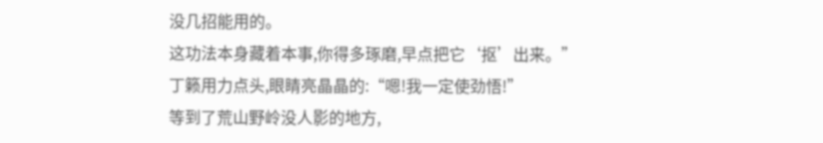没几招能用的。
这功法本身藏着本事,你得多琢磨,早点把它‘抠’出来。”
丁籁用力点头,眼睛亮晶晶的:“嗯!我一定使劲悟!”
等到了荒山野岭没人影的地方,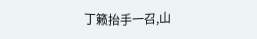丁籁抬手一召,山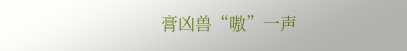膏凶兽“嗷”一声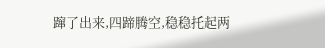蹿了出来,四蹄腾空,稳稳托起两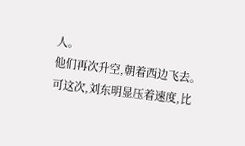人。
他们再次升空,朝着西边飞去。
可这次,刘东明显压着速度,比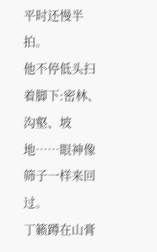平时还慢半拍。
他不停低头扫着脚下:密林、沟壑、坡地……眼神像筛子一样来回过。
丁籁蹲在山膏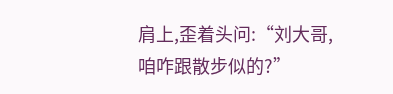肩上,歪着头问:“刘大哥,咱咋跟散步似的?”